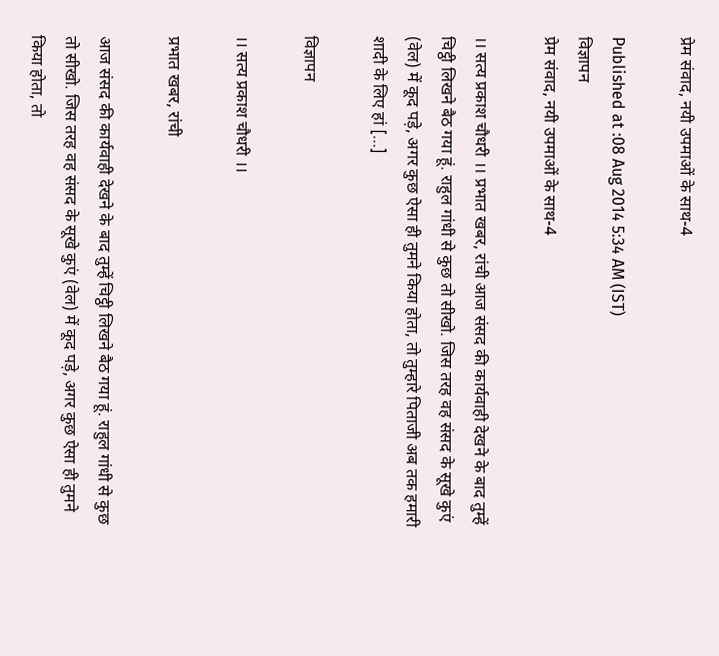प्रेम संवाद, नयी उपमाओं के साथ-4

Published at :08 Aug 2014 5:34 AM (IST)
विज्ञापन
प्रेम संवाद, नयी उपमाओं के साथ-4

।। सत्य प्रकाश चौधरी ।। प्रभात खबर, रांची आज संसद की कार्यवाही देखने के बाद तुम्हें चिट्ठी लिखने बैठ गया हूं. राहुल गांधी से कुछ तो सीखो. जिस तरह वह संसद के सूखे कुएं (वेल) में कूद पड़े, अगर कुछ ऐसा ही तुमने किया होता, तो तुम्हारे पिताजी अब तक हमारी शादी के लिए हां […]

विज्ञापन

।। सत्य प्रकाश चौधरी ।।

प्रभात खबर, रांची

आज संसद की कार्यवाही देखने के बाद तुम्हें चिट्ठी लिखने बैठ गया हूं. राहुल गांधी से कुछ तो सीखो. जिस तरह वह संसद के सूखे कुएं (वेल) में कूद पड़े, अगर कुछ ऐसा ही तुमने किया होता, तो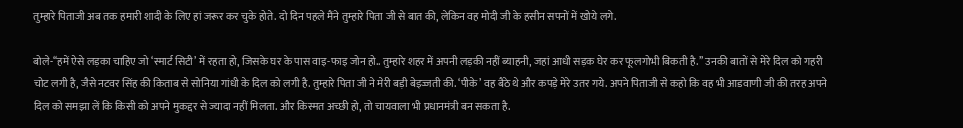तुम्हारे पिताजी अब तक हमारी शादी के लिए हां जरूर कर चुके होते. दो दिन पहले मैंने तुम्हारे पिता जी से बात की, लेकिन वह मोदी जी के हसीन सपनों में खोये लगे.

बोले-‘‘हमें ऐसे लड़का चाहिए जो ‘स्मार्ट सिटी’ में रहता हो, जिसके घर के पास वाइ-फाइ जोन हो.. तुम्हारे शहर में अपनी लड़की नहीं ब्याहनी, जहां आधी सड़क घेर कर फूलगोभी बिकती है.’’ उनकी बातों से मेरे दिल को गहरी चोट लगी है, जैसे नटवर सिंह की किताब से सोनिया गांधी के दिल को लगी है. तुम्हारे पिता जी ने मेरी बड़ी बेइज्जती की. ‘पीके’ वह बैठे थे और कपड़े मेरे उतर गये. अपने पिताजी से कहो कि वह भी आडवाणी जी की तरह अपने दिल को समझा लें कि किसी को अपने मुकद्दर से ज्यादा नहीं मिलता. और किस्मत अच्छी हो, तो चायवाला भी प्रधानमंत्री बन सकता है.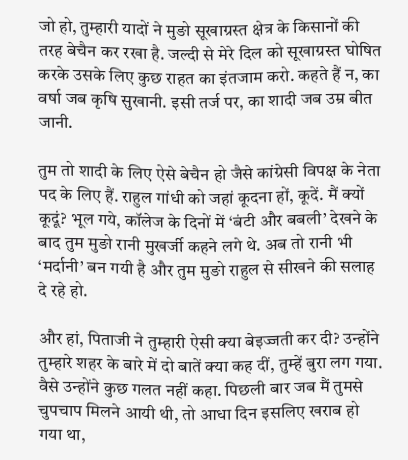जो हो, तुम्हारी यादों ने मुङो सूखाग्रस्त क्षेत्र के किसानों की तरह बेचैन कर रखा है. जल्दी से मेरे दिल को सूखाग्रस्त घोषित करके उसके लिए कुछ राहत का इंतजाम करो. कहते हैं न, का वर्षा जब कृषि सुखानी. इसी तर्ज पर, का शादी जब उम्र बीत जानी.

तुम तो शादी के लिए ऐसे बेचैन हो जैसे कांग्रेसी विपक्ष के नेता पद के लिए हैं. राहुल गांधी को जहां कूदना हों, कूदें. मैं क्यों कूदूं? भूल गये, कॉलेज के दिनों में ‘बंटी और बबली’ देखने के बाद तुम मुङो रानी मुखर्जी कहने लगे थे. अब तो रानी भी ‘मर्दानी’ बन गयी है और तुम मुङो राहुल से सीखने की सलाह दे रहे हो.

और हां, पिताजी ने तुम्हारी ऐसी क्या बेइज्जती कर दी? उन्होंने तुम्हारे शहर के बारे में दो बातें क्या कह दीं, तुम्हें बुरा लग गया. वैसे उन्होंने कुछ गलत नहीं कहा. पिछली बार जब मैं तुमसे चुपचाप मिलने आयी थी, तो आधा दिन इसलिए खराब हो गया था,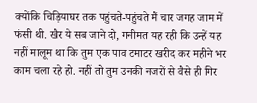क्योंकि चिड़ियाघर तक पहुंचते-पहुंचते मैं चार जगह जाम में फंसी थी. खैर ये सब जाने दो, गनीमत यह रही कि उन्हें यह नहीं मालूम था कि तुम एक पाव टमाटर खरीद कर महीने भर काम चला रहे हो. नहीं तो तुम उनकी नजरों से वैसे ही गिर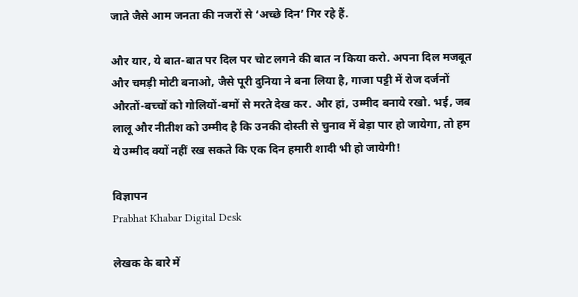जाते जैसे आम जनता की नजरों से ‘अच्छे दिन’ गिर रहे हैं.

और यार, ये बात-बात पर दिल पर चोट लगने की बात न किया करो. अपना दिल मजबूत और चमड़ी मोटी बनाओ, जैसे पूरी दुनिया ने बना लिया है, गाजा पट्टी में रोज दर्जनों औरतों-बच्चों को गोलियों-बमों से मरते देख कर. और हां, उम्मीद बनाये रखो. भई, जब लालू और नीतीश को उम्मीद है कि उनकी दोस्ती से चुनाव में बेड़ा पार हो जायेगा, तो हम ये उम्मीद क्यों नहीं रख सकते कि एक दिन हमारी शादी भी हो जायेगी!

विज्ञापन
Prabhat Khabar Digital Desk

लेखक के बारे में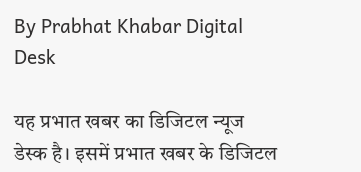By Prabhat Khabar Digital Desk

यह प्रभात खबर का डिजिटल न्यूज डेस्क है। इसमें प्रभात खबर के डिजिटल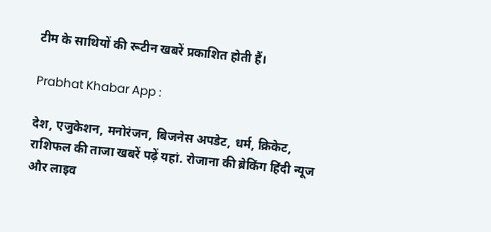टीम के साथियों की रूटीन खबरें प्रकाशित होती हैं।

Prabhat Khabar App :

देश, एजुकेशन, मनोरंजन, बिजनेस अपडेट, धर्म, क्रिकेट, राशिफल की ताजा खबरें पढ़ें यहां. रोजाना की ब्रेकिंग हिंदी न्यूज और लाइव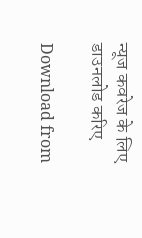न्यूज कवरेज के लिए डाउनलोड करिए

Download from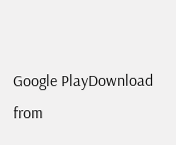Google PlayDownload from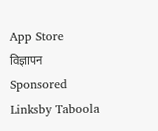App Store
विज्ञापन
Sponsored Linksby Taboola